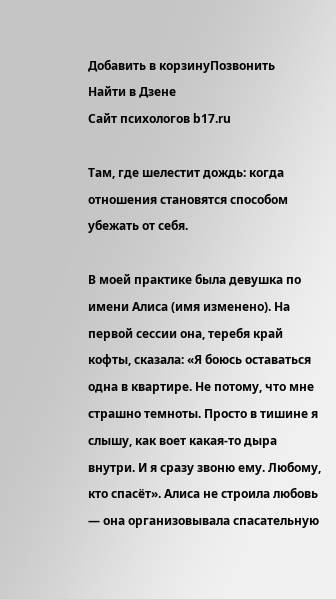Добавить в корзинуПозвонить
Найти в Дзене
Сайт психологов b17.ru

Там, где шелестит дождь: когда отношения становятся способом убежать от себя.

В моей практике была девушка по имени Алиса (имя изменено). На первой сессии она, теребя край кофты, сказала: «Я боюсь оставаться одна в квартире. Не потому, что мне страшно темноты. Просто в тишине я слышу, как воет какая-то дыра внутри. И я сразу звоню ему. Любому, кто спасёт». Алиса не строила любовь — она организовывала спасательную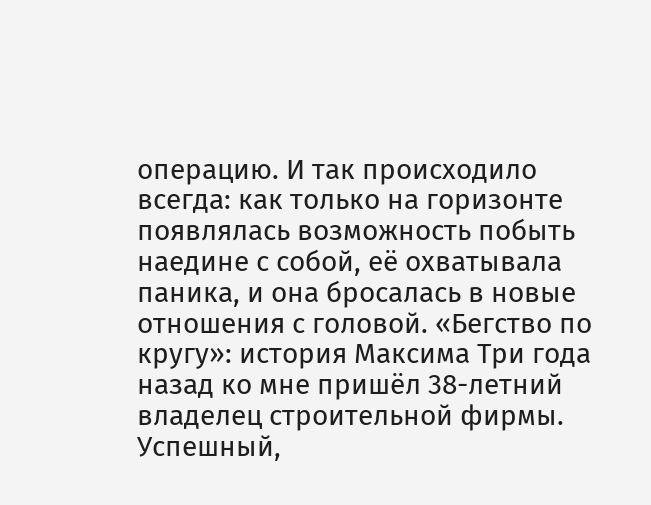операцию. И так происходило всегда: как только на горизонте появлялась возможность побыть наедине с собой, её охватывала паника, и она бросалась в новые отношения с головой. «Бегство по кругу»: история Максима Три года назад ко мне пришёл 38-летний владелец строительной фирмы. Успешный,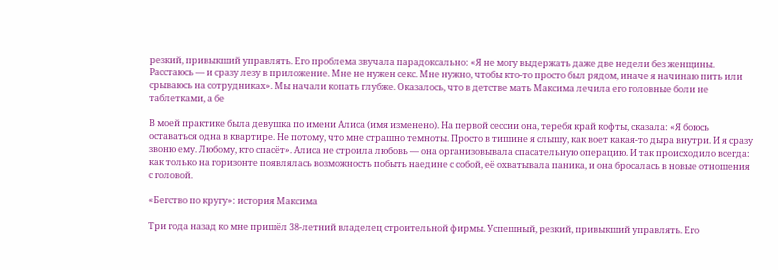резкий, привыкший управлять. Его проблема звучала парадоксально: «Я не могу выдержать даже две недели без женщины. Расстаюсь — и сразу лезу в приложение. Мне не нужен секс. Мне нужно, чтобы кто-то просто был рядом, иначе я начинаю пить или срываюсь на сотрудниках». Мы начали копать глубже. Оказалось, что в детстве мать Максима лечила его головные боли не таблетками, а бе

В моей практике была девушка по имени Алиса (имя изменено). На первой сессии она, теребя край кофты, сказала: «Я боюсь оставаться одна в квартире. Не потому, что мне страшно темноты. Просто в тишине я слышу, как воет какая-то дыра внутри. И я сразу звоню ему. Любому, кто спасёт». Алиса не строила любовь — она организовывала спасательную операцию. И так происходило всегда: как только на горизонте появлялась возможность побыть наедине с собой, её охватывала паника, и она бросалась в новые отношения с головой.

«Бегство по кругу»: история Максима

Три года назад ко мне пришёл 38-летний владелец строительной фирмы. Успешный, резкий, привыкший управлять. Его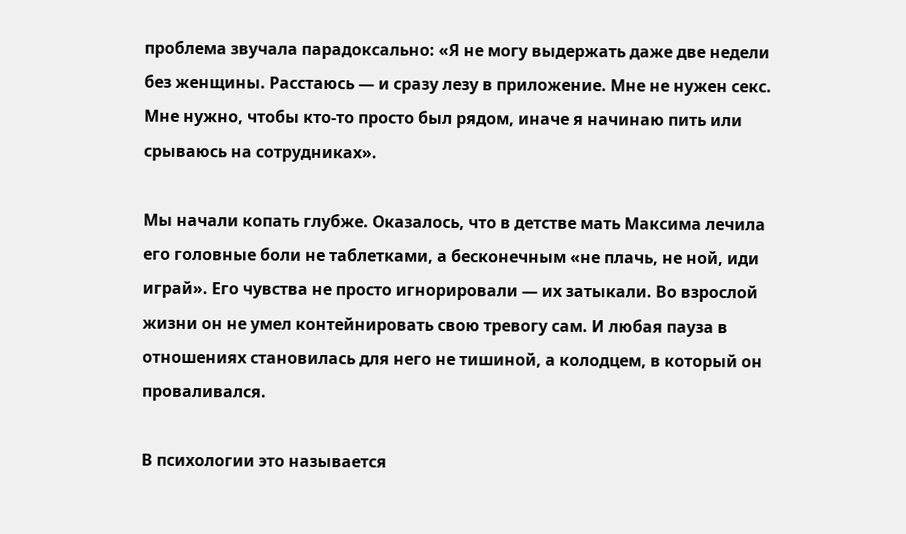проблема звучала парадоксально: «Я не могу выдержать даже две недели без женщины. Расстаюсь — и сразу лезу в приложение. Мне не нужен секс. Мне нужно, чтобы кто-то просто был рядом, иначе я начинаю пить или срываюсь на сотрудниках».

Мы начали копать глубже. Оказалось, что в детстве мать Максима лечила его головные боли не таблетками, а бесконечным «не плачь, не ной, иди играй». Его чувства не просто игнорировали — их затыкали. Во взрослой жизни он не умел контейнировать свою тревогу сам. И любая пауза в отношениях становилась для него не тишиной, а колодцем, в который он проваливался.

В психологии это называется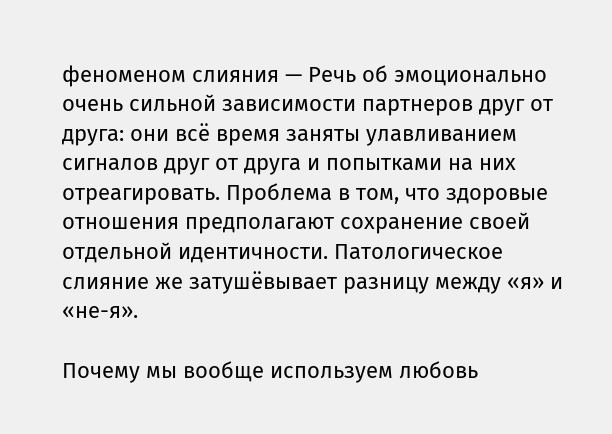феноменом слияния — Речь об эмоционально очень сильной зависимости партнеров друг от друга: они всё время заняты улавливанием сигналов друг от друга и попытками на них отреагировать. Проблема в том, что здоровые отношения предполагают сохранение своей отдельной идентичности. Патологическое слияние же затушёвывает разницу между «я» и «не-я».

Почему мы вообще используем любовь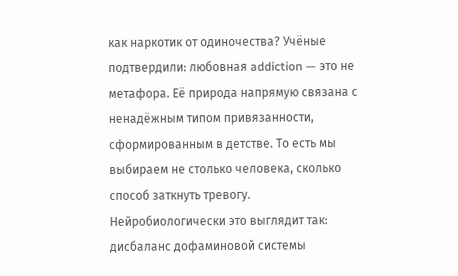как наркотик от одиночества? Учёные подтвердили: любовная addiction — это не метафора. Её природа напрямую связана с ненадёжным типом привязанности, сформированным в детстве. То есть мы выбираем не столько человека, сколько способ заткнуть тревогу. Нейробиологически это выглядит так: дисбаланс дофаминовой системы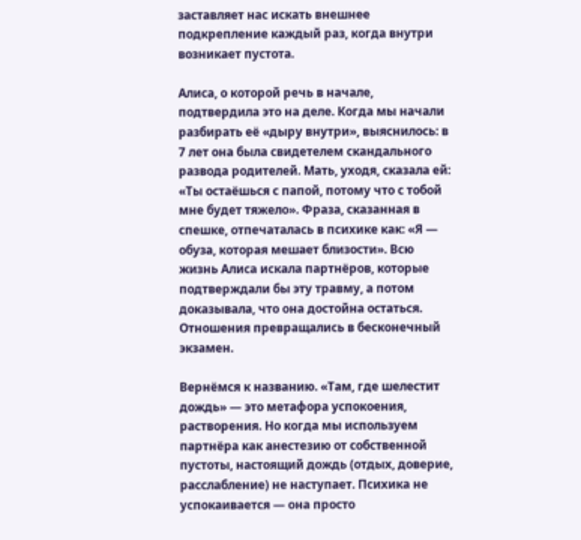заставляет нас искать внешнее подкрепление каждый раз, когда внутри возникает пустота.

Алиса, о которой речь в начале, подтвердила это на деле. Когда мы начали разбирать её «дыру внутри», выяснилось: в 7 лет она была свидетелем скандального развода родителей. Мать, уходя, сказала ей: «Ты остаёшься с папой, потому что с тобой мне будет тяжело». Фраза, сказанная в спешке, отпечаталась в психике как: «Я — обуза, которая мешает близости». Всю жизнь Алиса искала партнёров, которые подтверждали бы эту травму, а потом доказывала, что она достойна остаться. Отношения превращались в бесконечный экзамен.

Вернёмся к названию. «Там, где шелестит дождь» — это метафора успокоения, растворения. Но когда мы используем партнёра как анестезию от собственной пустоты, настоящий дождь (отдых, доверие, расслабление) не наступает. Психика не успокаивается — она просто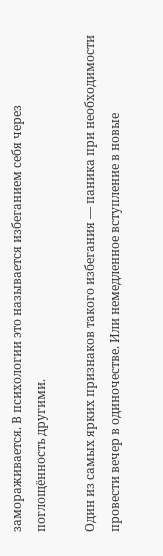замораживается. В психологии это называется избеганием себя через поглощённость другими.

Один из самых ярких признаков такого избегания — паника при необходимости провести вечер в одиночестве. Или немедленное вступление в новые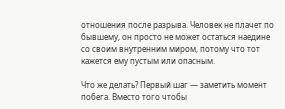отношения после разрыва. Человек не плачет по бывшему, он просто не может остаться наедине со своим внутренним миром, потому что тот кажется ему пустым или опасным.

Что же делать? Первый шаг — заметить момент побега. Вместо того чтобы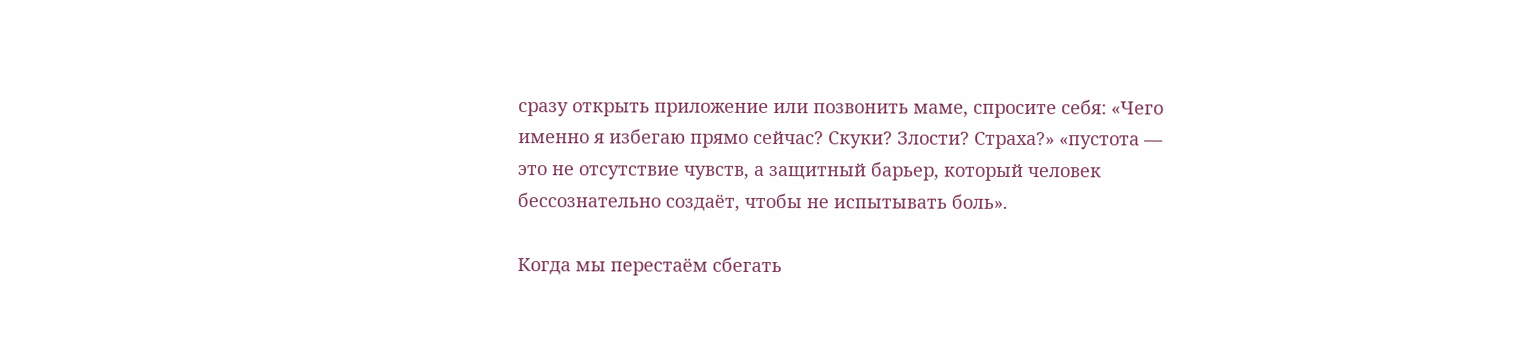сразу открыть приложение или позвонить маме, спросите себя: «Чего именно я избегаю прямо сейчас? Скуки? Злости? Страха?» «пустота — это не отсутствие чувств, а защитный барьер, который человек бессознательно создаёт, чтобы не испытывать боль».

Когда мы перестаём сбегать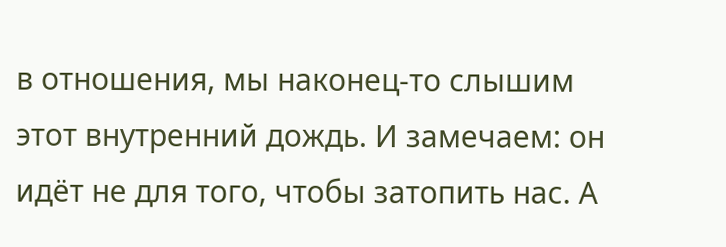в отношения, мы наконец-то слышим этот внутренний дождь. И замечаем: он идёт не для того, чтобы затопить нас. А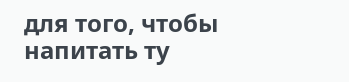для того, чтобы напитать ту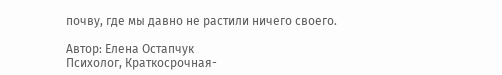почву, где мы давно не растили ничего своего.

Автор: Елена Остапчук
Психолог, Краткосрочная-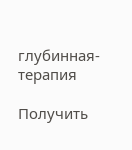глубинная-терапия

Получить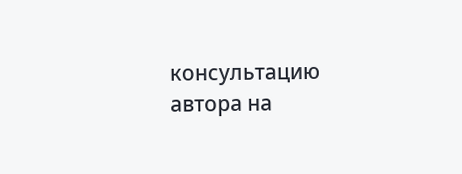консультацию автора на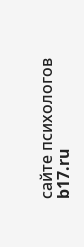сайте психологов b17.ru